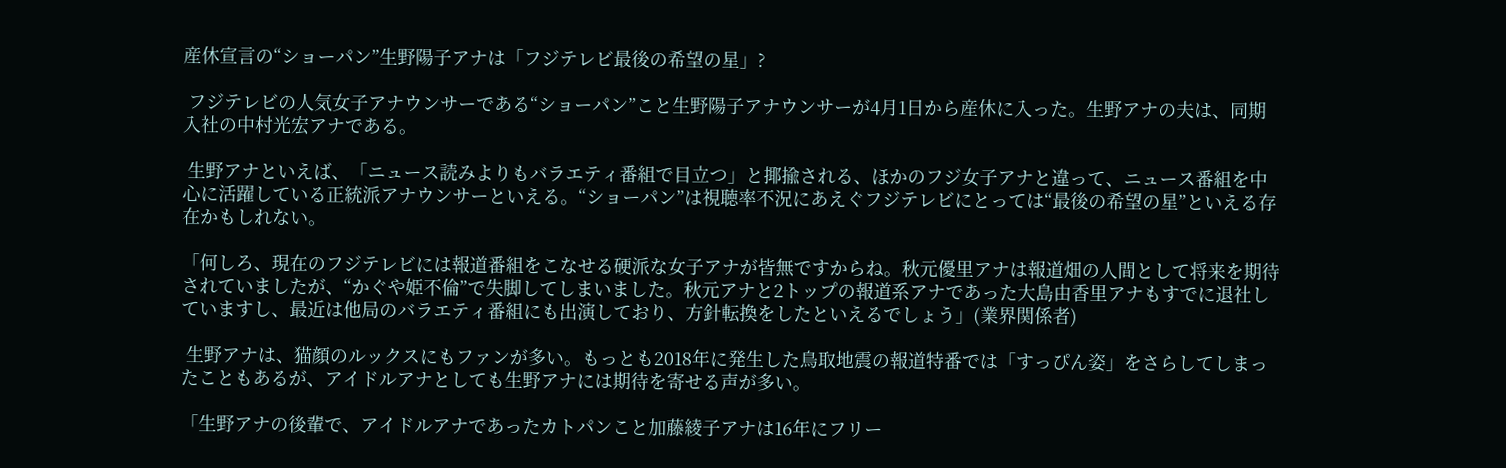産休宣言の“ショーパン”生野陽子アナは「フジテレビ最後の希望の星」?

 フジテレビの人気女子アナウンサーである“ショーパン”こと生野陽子アナウンサーが4月1日から産休に入った。生野アナの夫は、同期入社の中村光宏アナである。

 生野アナといえば、「ニュース読みよりもバラエティ番組で目立つ」と揶揄される、ほかのフジ女子アナと違って、ニュース番組を中心に活躍している正統派アナウンサーといえる。“ショーパン”は視聴率不況にあえぐフジテレビにとっては“最後の希望の星”といえる存在かもしれない。

「何しろ、現在のフジテレビには報道番組をこなせる硬派な女子アナが皆無ですからね。秋元優里アナは報道畑の人間として将来を期待されていましたが、“かぐや姫不倫”で失脚してしまいました。秋元アナと2トップの報道系アナであった大島由香里アナもすでに退社していますし、最近は他局のバラエティ番組にも出演しており、方針転換をしたといえるでしょう」(業界関係者)

 生野アナは、猫顔のルックスにもファンが多い。もっとも2018年に発生した鳥取地震の報道特番では「すっぴん姿」をさらしてしまったこともあるが、アイドルアナとしても生野アナには期待を寄せる声が多い。

「生野アナの後輩で、アイドルアナであったカトパンこと加藤綾子アナは16年にフリー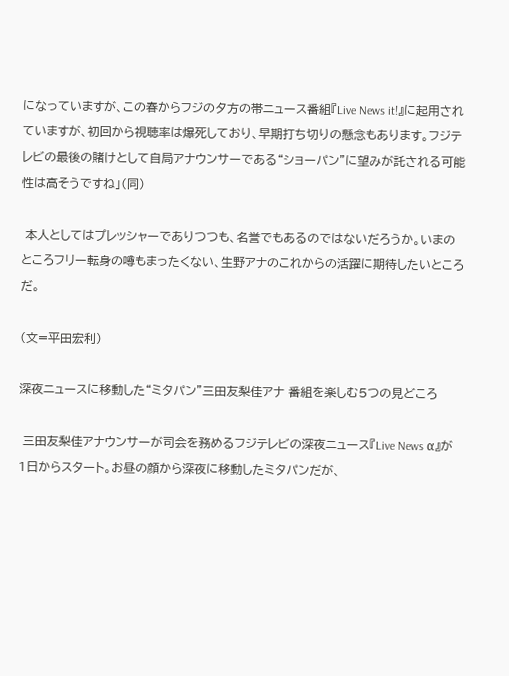になっていますが、この春からフジの夕方の帯ニュース番組『Live News it!』に起用されていますが、初回から視聴率は爆死しており、早期打ち切りの懸念もあります。フジテレビの最後の賭けとして自局アナウンサーである“ショーパン”に望みが託される可能性は高そうですね」(同)

 本人としてはプレッシャーでありつつも、名誉でもあるのではないだろうか。いまのところフリー転身の噂もまったくない、生野アナのこれからの活躍に期待したいところだ。

(文=平田宏利)

深夜ニュースに移動した“ミタパン”三田友梨佳アナ 番組を楽しむ5つの見どころ

 三田友梨佳アナウンサーが司会を務めるフジテレビの深夜ニュース『Live News α』が1日からスタート。お昼の顔から深夜に移動したミタパンだが、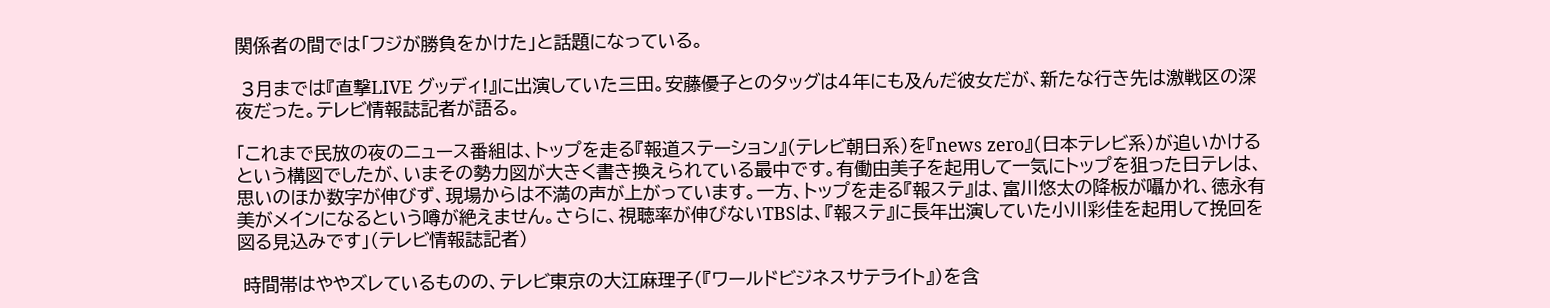関係者の間では「フジが勝負をかけた」と話題になっている。

 3月までは『直撃LIVE グッディ!』に出演していた三田。安藤優子とのタッグは4年にも及んだ彼女だが、新たな行き先は激戦区の深夜だった。テレビ情報誌記者が語る。

「これまで民放の夜のニュース番組は、トップを走る『報道ステーション』(テレビ朝日系)を『news zero』(日本テレビ系)が追いかけるという構図でしたが、いまその勢力図が大きく書き換えられている最中です。有働由美子を起用して一気にトップを狙った日テレは、思いのほか数字が伸びず、現場からは不満の声が上がっています。一方、トップを走る『報ステ』は、富川悠太の降板が囁かれ、徳永有美がメインになるという噂が絶えません。さらに、視聴率が伸びないTBSは、『報ステ』に長年出演していた小川彩佳を起用して挽回を図る見込みです」(テレビ情報誌記者)

 時間帯はややズレているものの、テレビ東京の大江麻理子(『ワールドビジネスサテライト』)を含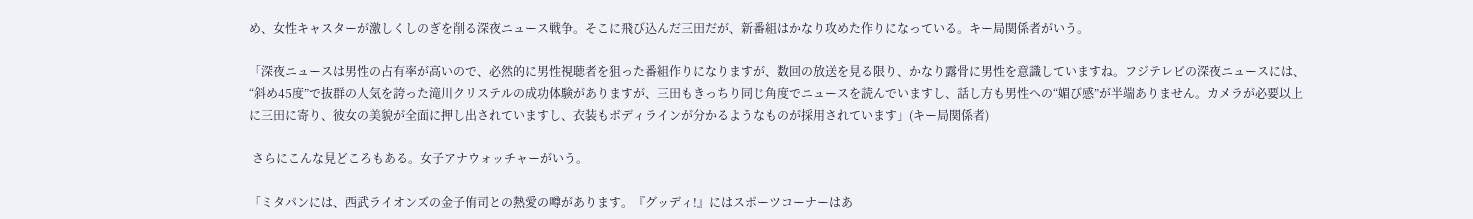め、女性キャスターが激しくしのぎを削る深夜ニュース戦争。そこに飛び込んだ三田だが、新番組はかなり攻めた作りになっている。キー局関係者がいう。

「深夜ニュースは男性の占有率が高いので、必然的に男性視聴者を狙った番組作りになりますが、数回の放送を見る限り、かなり露骨に男性を意識していますね。フジテレビの深夜ニュースには、“斜め45度”で抜群の人気を誇った滝川クリステルの成功体験がありますが、三田もきっちり同じ角度でニュースを読んでいますし、話し方も男性への“媚び感”が半端ありません。カメラが必要以上に三田に寄り、彼女の美貌が全面に押し出されていますし、衣装もボディラインが分かるようなものが採用されています」(キー局関係者)

 さらにこんな見どころもある。女子アナウォッチャーがいう。

「ミタパンには、西武ライオンズの金子侑司との熱愛の噂があります。『グッディ!』にはスポーツコーナーはあ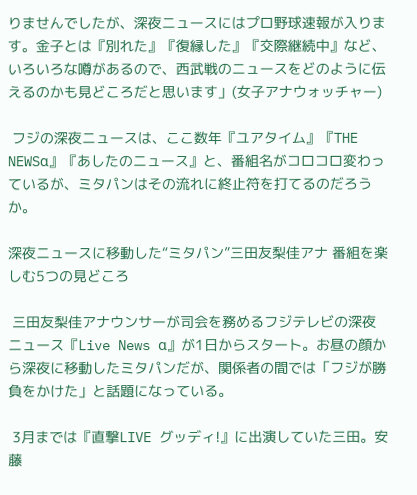りませんでしたが、深夜ニュースにはプロ野球速報が入ります。金子とは『別れた』『復縁した』『交際継続中』など、いろいろな噂があるので、西武戦のニュースをどのように伝えるのかも見どころだと思います」(女子アナウォッチャー)

 フジの深夜ニュースは、ここ数年『ユアタイム』『THE NEWSα』『あしたのニュース』と、番組名がコロコロ変わっているが、ミタパンはその流れに終止符を打てるのだろうか。

深夜ニュースに移動した“ミタパン”三田友梨佳アナ 番組を楽しむ5つの見どころ

 三田友梨佳アナウンサーが司会を務めるフジテレビの深夜ニュース『Live News α』が1日からスタート。お昼の顔から深夜に移動したミタパンだが、関係者の間では「フジが勝負をかけた」と話題になっている。

 3月までは『直撃LIVE グッディ!』に出演していた三田。安藤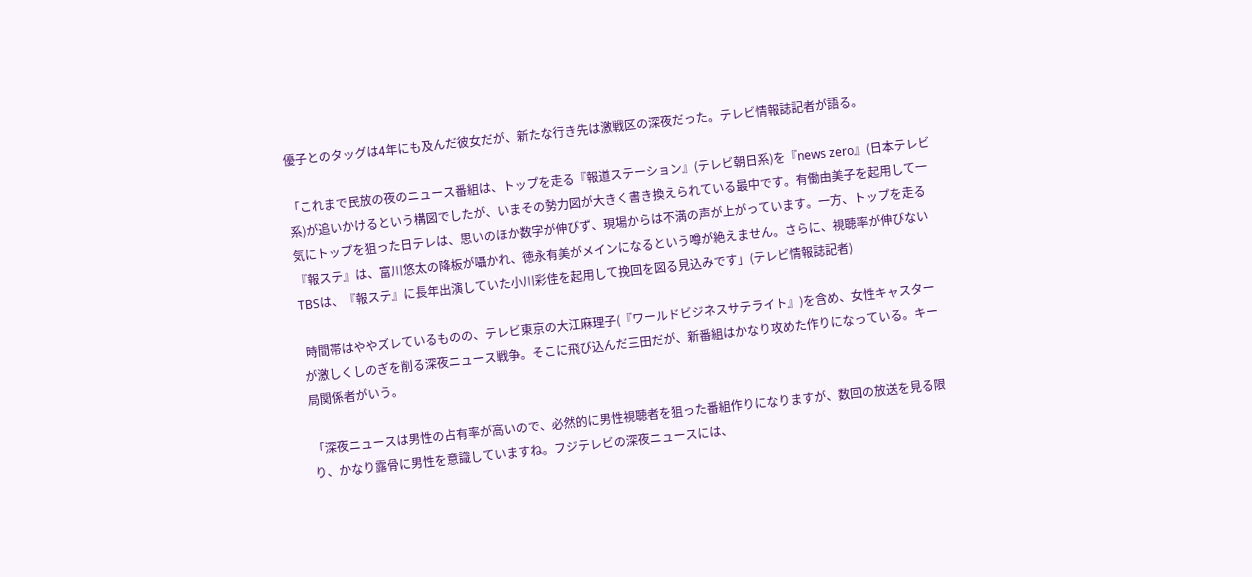優子とのタッグは4年にも及んだ彼女だが、新たな行き先は激戦区の深夜だった。テレビ情報誌記者が語る。

「これまで民放の夜のニュース番組は、トップを走る『報道ステーション』(テレビ朝日系)を『news zero』(日本テレビ系)が追いかけるという構図でしたが、いまその勢力図が大きく書き換えられている最中です。有働由美子を起用して一気にトップを狙った日テレは、思いのほか数字が伸びず、現場からは不満の声が上がっています。一方、トップを走る『報ステ』は、富川悠太の降板が囁かれ、徳永有美がメインになるという噂が絶えません。さらに、視聴率が伸びないTBSは、『報ステ』に長年出演していた小川彩佳を起用して挽回を図る見込みです」(テレビ情報誌記者)

 時間帯はややズレているものの、テレビ東京の大江麻理子(『ワールドビジネスサテライト』)を含め、女性キャスターが激しくしのぎを削る深夜ニュース戦争。そこに飛び込んだ三田だが、新番組はかなり攻めた作りになっている。キー局関係者がいう。

「深夜ニュースは男性の占有率が高いので、必然的に男性視聴者を狙った番組作りになりますが、数回の放送を見る限り、かなり露骨に男性を意識していますね。フジテレビの深夜ニュースには、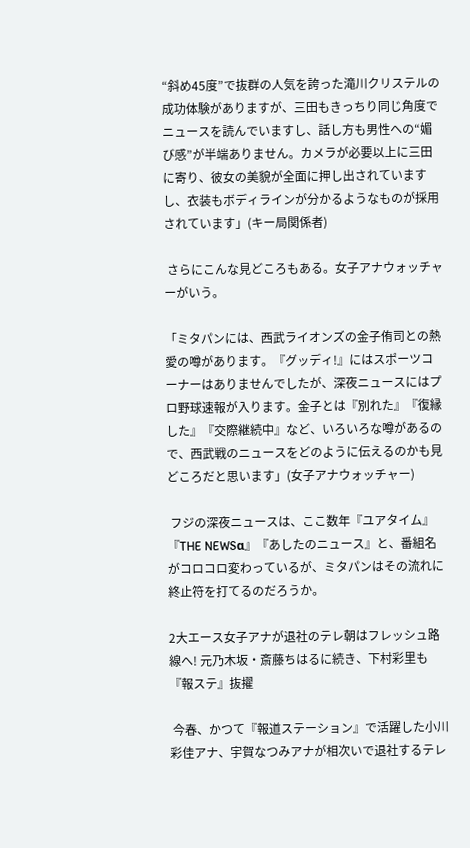“斜め45度”で抜群の人気を誇った滝川クリステルの成功体験がありますが、三田もきっちり同じ角度でニュースを読んでいますし、話し方も男性への“媚び感”が半端ありません。カメラが必要以上に三田に寄り、彼女の美貌が全面に押し出されていますし、衣装もボディラインが分かるようなものが採用されています」(キー局関係者)

 さらにこんな見どころもある。女子アナウォッチャーがいう。

「ミタパンには、西武ライオンズの金子侑司との熱愛の噂があります。『グッディ!』にはスポーツコーナーはありませんでしたが、深夜ニュースにはプロ野球速報が入ります。金子とは『別れた』『復縁した』『交際継続中』など、いろいろな噂があるので、西武戦のニュースをどのように伝えるのかも見どころだと思います」(女子アナウォッチャー)

 フジの深夜ニュースは、ここ数年『ユアタイム』『THE NEWSα』『あしたのニュース』と、番組名がコロコロ変わっているが、ミタパンはその流れに終止符を打てるのだろうか。

2大エース女子アナが退社のテレ朝はフレッシュ路線へ! 元乃木坂・斎藤ちはるに続き、下村彩里も『報ステ』抜擢

 今春、かつて『報道ステーション』で活躍した小川彩佳アナ、宇賀なつみアナが相次いで退社するテレ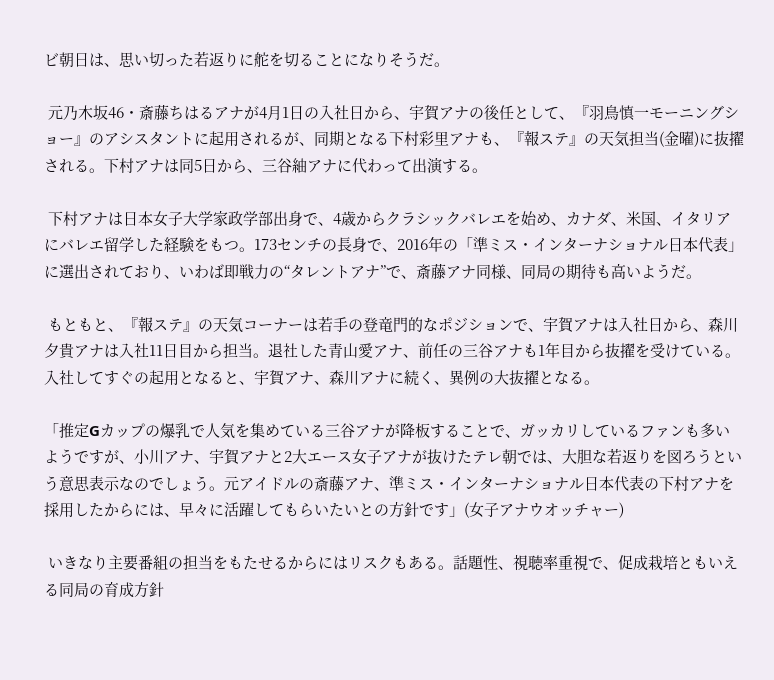ビ朝日は、思い切った若返りに舵を切ることになりそうだ。

 元乃木坂46・斎藤ちはるアナが4月1日の入社日から、宇賀アナの後任として、『羽鳥慎一モーニングショー』のアシスタントに起用されるが、同期となる下村彩里アナも、『報ステ』の天気担当(金曜)に抜擢される。下村アナは同5日から、三谷紬アナに代わって出演する。

 下村アナは日本女子大学家政学部出身で、4歳からクラシックバレエを始め、カナダ、米国、イタリアにバレエ留学した経験をもつ。173センチの長身で、2016年の「準ミス・インターナショナル日本代表」に選出されており、いわば即戦力の“タレントアナ”で、斎藤アナ同様、同局の期待も高いようだ。

 もともと、『報ステ』の天気コーナーは若手の登竜門的なポジションで、宇賀アナは入社日から、森川夕貴アナは入社11日目から担当。退社した青山愛アナ、前任の三谷アナも1年目から抜擢を受けている。入社してすぐの起用となると、宇賀アナ、森川アナに続く、異例の大抜擢となる。

「推定Gカップの爆乳で人気を集めている三谷アナが降板することで、ガッカリしているファンも多いようですが、小川アナ、宇賀アナと2大エース女子アナが抜けたテレ朝では、大胆な若返りを図ろうという意思表示なのでしょう。元アイドルの斎藤アナ、準ミス・インターナショナル日本代表の下村アナを採用したからには、早々に活躍してもらいたいとの方針です」(女子アナウオッチャー)

 いきなり主要番組の担当をもたせるからにはリスクもある。話題性、視聴率重視で、促成栽培ともいえる同局の育成方針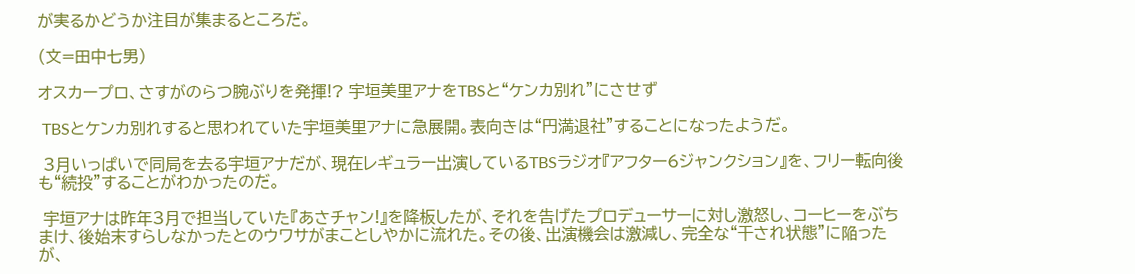が実るかどうか注目が集まるところだ。

(文=田中七男)

オスカープロ、さすがのらつ腕ぶりを発揮!? 宇垣美里アナをTBSと“ケンカ別れ”にさせず

 TBSとケンカ別れすると思われていた宇垣美里アナに急展開。表向きは“円満退社”することになったようだ。

 3月いっぱいで同局を去る宇垣アナだが、現在レギュラー出演しているTBSラジオ『アフター6ジャンクション』を、フリー転向後も“続投”することがわかったのだ。

 宇垣アナは昨年3月で担当していた『あさチャン!』を降板したが、それを告げたプロデューサーに対し激怒し、コーヒーをぶちまけ、後始末すらしなかったとのウワサがまことしやかに流れた。その後、出演機会は激減し、完全な“干され状態”に陥ったが、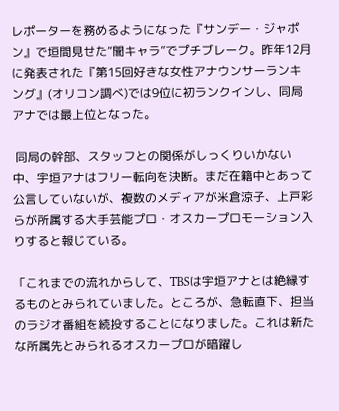レポーターを務めるようになった『サンデー・ジャポン』で垣間見せた“闇キャラ”でプチブレーク。昨年12月に発表された『第15回好きな女性アナウンサーランキング』(オリコン調べ)では9位に初ランクインし、同局アナでは最上位となった。

 同局の幹部、スタッフとの関係がしっくりいかない中、宇垣アナはフリー転向を決断。まだ在籍中とあって公言していないが、複数のメディアが米倉涼子、上戸彩らが所属する大手芸能プロ・オスカープロモーション入りすると報じている。

「これまでの流れからして、TBSは宇垣アナとは絶縁するものとみられていました。ところが、急転直下、担当のラジオ番組を続投することになりました。これは新たな所属先とみられるオスカープロが暗躍し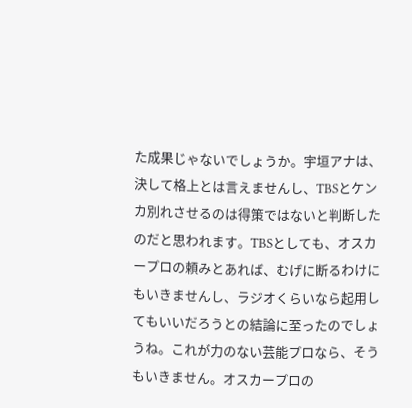た成果じゃないでしょうか。宇垣アナは、決して格上とは言えませんし、TBSとケンカ別れさせるのは得策ではないと判断したのだと思われます。TBSとしても、オスカープロの頼みとあれば、むげに断るわけにもいきませんし、ラジオくらいなら起用してもいいだろうとの結論に至ったのでしょうね。これが力のない芸能プロなら、そうもいきません。オスカープロの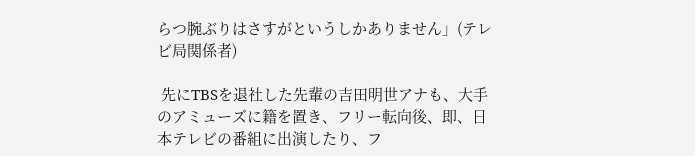らつ腕ぶりはさすがというしかありません」(テレビ局関係者)

 先にTBSを退社した先輩の吉田明世アナも、大手のアミューズに籍を置き、フリー転向後、即、日本テレビの番組に出演したり、フ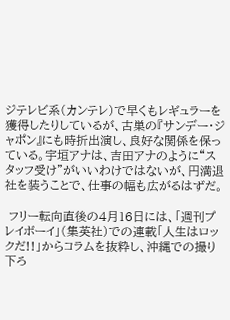ジテレビ系(カンテレ)で早くもレギュラーを獲得したりしているが、古巣の『サンデー・ジャポン』にも時折出演し、良好な関係を保っている。宇垣アナは、吉田アナのように“スタッフ受け”がいいわけではないが、円満退社を装うことで、仕事の幅も広がるはずだ。

 フリー転向直後の4月16日には、「週刊プレイボーイ」(集英社)での連載「人生はロックだ!!」からコラムを抜粋し、沖縄での撮り下ろ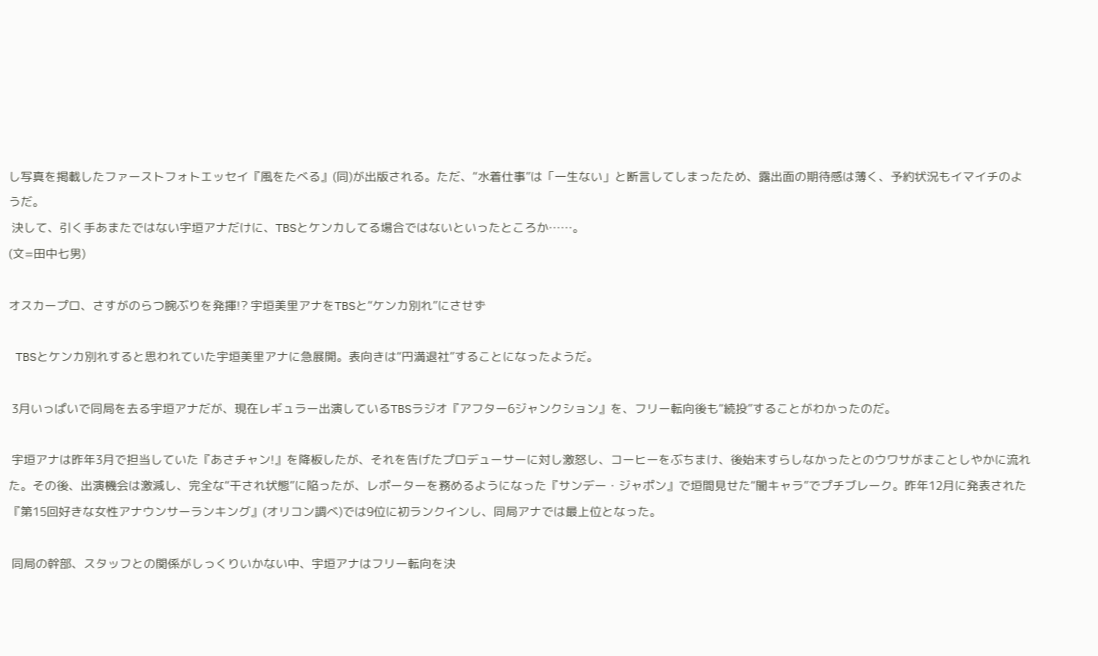し写真を掲載したファーストフォトエッセイ『風をたべる』(同)が出版される。ただ、“水着仕事”は「一生ない」と断言してしまったため、露出面の期待感は薄く、予約状況もイマイチのようだ。
 決して、引く手あまたではない宇垣アナだけに、TBSとケンカしてる場合ではないといったところか……。
(文=田中七男)

オスカープロ、さすがのらつ腕ぶりを発揮!? 宇垣美里アナをTBSと“ケンカ別れ”にさせず

 TBSとケンカ別れすると思われていた宇垣美里アナに急展開。表向きは“円満退社”することになったようだ。

 3月いっぱいで同局を去る宇垣アナだが、現在レギュラー出演しているTBSラジオ『アフター6ジャンクション』を、フリー転向後も“続投”することがわかったのだ。

 宇垣アナは昨年3月で担当していた『あさチャン!』を降板したが、それを告げたプロデューサーに対し激怒し、コーヒーをぶちまけ、後始末すらしなかったとのウワサがまことしやかに流れた。その後、出演機会は激減し、完全な“干され状態”に陥ったが、レポーターを務めるようになった『サンデー・ジャポン』で垣間見せた“闇キャラ”でプチブレーク。昨年12月に発表された『第15回好きな女性アナウンサーランキング』(オリコン調べ)では9位に初ランクインし、同局アナでは最上位となった。

 同局の幹部、スタッフとの関係がしっくりいかない中、宇垣アナはフリー転向を決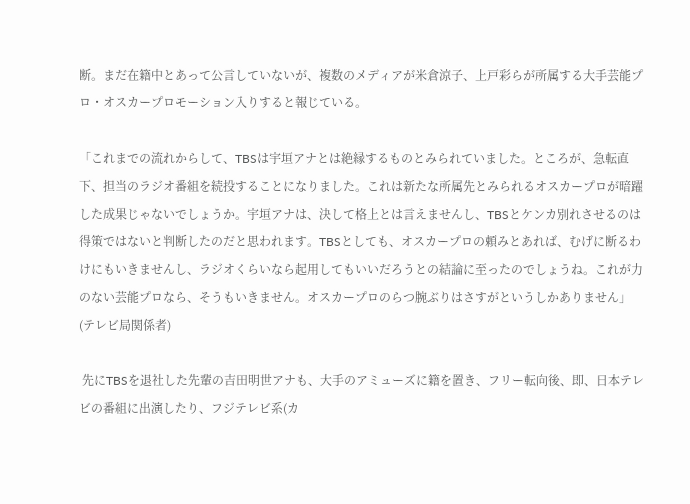断。まだ在籍中とあって公言していないが、複数のメディアが米倉涼子、上戸彩らが所属する大手芸能プロ・オスカープロモーション入りすると報じている。

「これまでの流れからして、TBSは宇垣アナとは絶縁するものとみられていました。ところが、急転直下、担当のラジオ番組を続投することになりました。これは新たな所属先とみられるオスカープロが暗躍した成果じゃないでしょうか。宇垣アナは、決して格上とは言えませんし、TBSとケンカ別れさせるのは得策ではないと判断したのだと思われます。TBSとしても、オスカープロの頼みとあれば、むげに断るわけにもいきませんし、ラジオくらいなら起用してもいいだろうとの結論に至ったのでしょうね。これが力のない芸能プロなら、そうもいきません。オスカープロのらつ腕ぶりはさすがというしかありません」(テレビ局関係者)

 先にTBSを退社した先輩の吉田明世アナも、大手のアミューズに籍を置き、フリー転向後、即、日本テレビの番組に出演したり、フジテレビ系(カ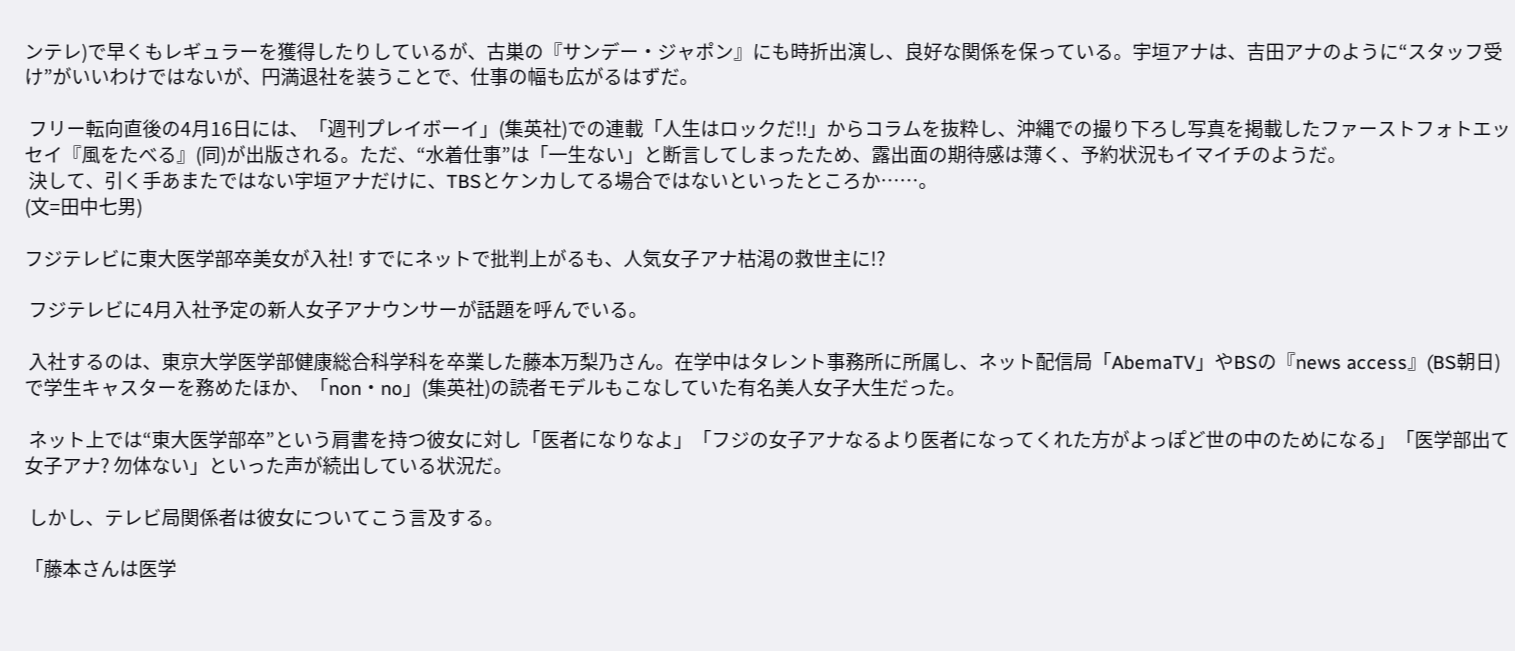ンテレ)で早くもレギュラーを獲得したりしているが、古巣の『サンデー・ジャポン』にも時折出演し、良好な関係を保っている。宇垣アナは、吉田アナのように“スタッフ受け”がいいわけではないが、円満退社を装うことで、仕事の幅も広がるはずだ。

 フリー転向直後の4月16日には、「週刊プレイボーイ」(集英社)での連載「人生はロックだ!!」からコラムを抜粋し、沖縄での撮り下ろし写真を掲載したファーストフォトエッセイ『風をたべる』(同)が出版される。ただ、“水着仕事”は「一生ない」と断言してしまったため、露出面の期待感は薄く、予約状況もイマイチのようだ。
 決して、引く手あまたではない宇垣アナだけに、TBSとケンカしてる場合ではないといったところか……。
(文=田中七男)

フジテレビに東大医学部卒美女が入社! すでにネットで批判上がるも、人気女子アナ枯渇の救世主に!?

 フジテレビに4月入社予定の新人女子アナウンサーが話題を呼んでいる。

 入社するのは、東京大学医学部健康総合科学科を卒業した藤本万梨乃さん。在学中はタレント事務所に所属し、ネット配信局「AbemaTV」やBSの『news access』(BS朝日)で学生キャスターを務めたほか、「non・no」(集英社)の読者モデルもこなしていた有名美人女子大生だった。

 ネット上では“東大医学部卒”という肩書を持つ彼女に対し「医者になりなよ」「フジの女子アナなるより医者になってくれた方がよっぽど世の中のためになる」「医学部出て女子アナ? 勿体ない」といった声が続出している状況だ。

 しかし、テレビ局関係者は彼女についてこう言及する。

「藤本さんは医学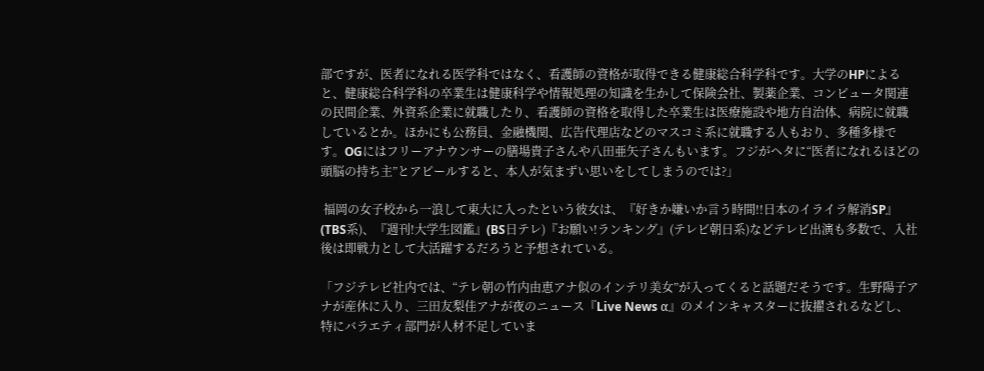部ですが、医者になれる医学科ではなく、看護師の資格が取得できる健康総合科学科です。大学のHPによると、健康総合科学科の卒業生は健康科学や情報処理の知識を生かして保険会社、製薬企業、コンピュータ関連の民間企業、外資系企業に就職したり、看護師の資格を取得した卒業生は医療施設や地方自治体、病院に就職しているとか。ほかにも公務員、金融機関、広告代理店などのマスコミ系に就職する人もおり、多種多様です。OGにはフリーアナウンサーの膳場貴子さんや八田亜矢子さんもいます。フジがヘタに“医者になれるほどの頭脳の持ち主”とアピールすると、本人が気まずい思いをしてしまうのでは?」

 福岡の女子校から一浪して東大に入ったという彼女は、『好きか嫌いか言う時間!!日本のイライラ解消SP』(TBS系)、『週刊!大学生図鑑』(BS日テレ)『お願い!ランキング』(テレビ朝日系)などテレビ出演も多数で、入社後は即戦力として大活躍するだろうと予想されている。

「フジテレビ社内では、“テレ朝の竹内由恵アナ似のインテリ美女”が入ってくると話題だそうです。生野陽子アナが産休に入り、三田友梨佳アナが夜のニュース『Live News α』のメインキャスターに抜擢されるなどし、特にバラエティ部門が人材不足していま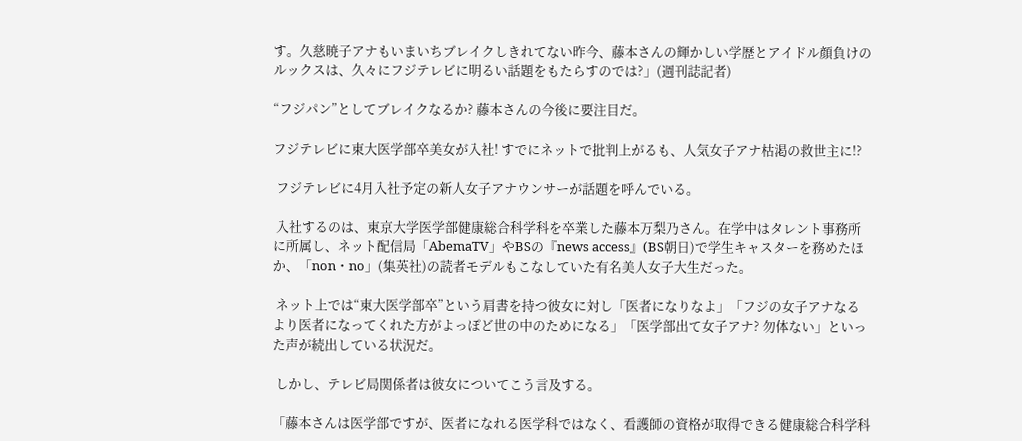す。久慈暁子アナもいまいちブレイクしきれてない昨今、藤本さんの輝かしい学歴とアイドル顔負けのルックスは、久々にフジテレビに明るい話題をもたらすのでは?」(週刊誌記者)

“フジパン”としてブレイクなるか? 藤本さんの今後に要注目だ。

フジテレビに東大医学部卒美女が入社! すでにネットで批判上がるも、人気女子アナ枯渇の救世主に!?

 フジテレビに4月入社予定の新人女子アナウンサーが話題を呼んでいる。

 入社するのは、東京大学医学部健康総合科学科を卒業した藤本万梨乃さん。在学中はタレント事務所に所属し、ネット配信局「AbemaTV」やBSの『news access』(BS朝日)で学生キャスターを務めたほか、「non・no」(集英社)の読者モデルもこなしていた有名美人女子大生だった。

 ネット上では“東大医学部卒”という肩書を持つ彼女に対し「医者になりなよ」「フジの女子アナなるより医者になってくれた方がよっぽど世の中のためになる」「医学部出て女子アナ? 勿体ない」といった声が続出している状況だ。

 しかし、テレビ局関係者は彼女についてこう言及する。

「藤本さんは医学部ですが、医者になれる医学科ではなく、看護師の資格が取得できる健康総合科学科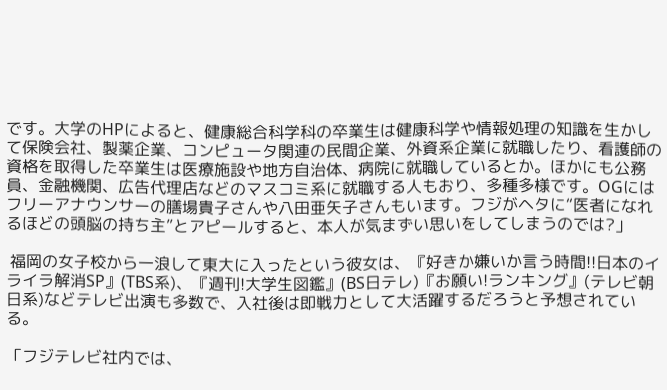です。大学のHPによると、健康総合科学科の卒業生は健康科学や情報処理の知識を生かして保険会社、製薬企業、コンピュータ関連の民間企業、外資系企業に就職したり、看護師の資格を取得した卒業生は医療施設や地方自治体、病院に就職しているとか。ほかにも公務員、金融機関、広告代理店などのマスコミ系に就職する人もおり、多種多様です。OGにはフリーアナウンサーの膳場貴子さんや八田亜矢子さんもいます。フジがヘタに“医者になれるほどの頭脳の持ち主”とアピールすると、本人が気まずい思いをしてしまうのでは?」

 福岡の女子校から一浪して東大に入ったという彼女は、『好きか嫌いか言う時間!!日本のイライラ解消SP』(TBS系)、『週刊!大学生図鑑』(BS日テレ)『お願い!ランキング』(テレビ朝日系)などテレビ出演も多数で、入社後は即戦力として大活躍するだろうと予想されている。

「フジテレビ社内では、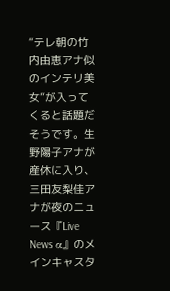“テレ朝の竹内由恵アナ似のインテリ美女”が入ってくると話題だそうです。生野陽子アナが産休に入り、三田友梨佳アナが夜のニュース『Live News α』のメインキャスタ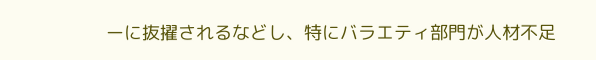ーに抜擢されるなどし、特にバラエティ部門が人材不足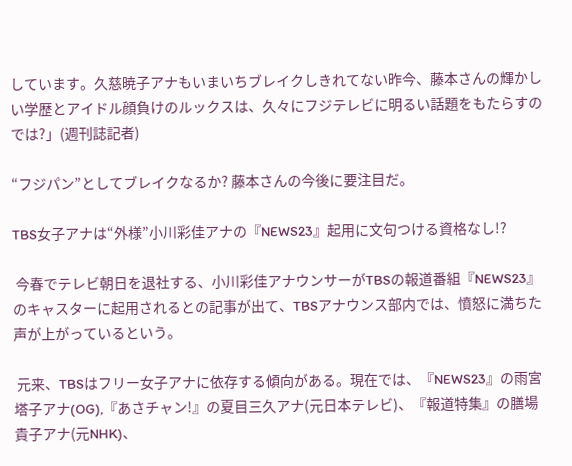しています。久慈暁子アナもいまいちブレイクしきれてない昨今、藤本さんの輝かしい学歴とアイドル顔負けのルックスは、久々にフジテレビに明るい話題をもたらすのでは?」(週刊誌記者)

“フジパン”としてブレイクなるか? 藤本さんの今後に要注目だ。

TBS女子アナは“外様”小川彩佳アナの『NEWS23』起用に文句つける資格なし!?

 今春でテレビ朝日を退社する、小川彩佳アナウンサーがTBSの報道番組『NEWS23』のキャスターに起用されるとの記事が出て、TBSアナウンス部内では、憤怒に満ちた声が上がっているという。

 元来、TBSはフリー女子アナに依存する傾向がある。現在では、『NEWS23』の雨宮塔子アナ(OG),『あさチャン!』の夏目三久アナ(元日本テレビ)、『報道特集』の膳場貴子アナ(元NHK)、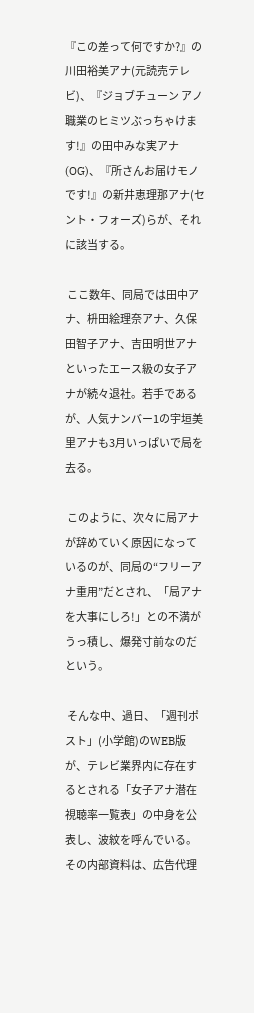『この差って何ですか?』の川田裕美アナ(元読売テレビ)、『ジョブチューン アノ職業のヒミツぶっちゃけます!』の田中みな実アナ(OG)、『所さんお届けモノです!』の新井恵理那アナ(セント・フォーズ)らが、それに該当する。

 ここ数年、同局では田中アナ、枡田絵理奈アナ、久保田智子アナ、吉田明世アナといったエース級の女子アナが続々退社。若手であるが、人気ナンバー1の宇垣美里アナも3月いっぱいで局を去る。

 このように、次々に局アナが辞めていく原因になっているのが、同局の“フリーアナ重用”だとされ、「局アナを大事にしろ!」との不満がうっ積し、爆発寸前なのだという。

 そんな中、過日、「週刊ポスト」(小学館)のWEB版が、テレビ業界内に存在するとされる「女子アナ潜在視聴率一覧表」の中身を公表し、波紋を呼んでいる。その内部資料は、広告代理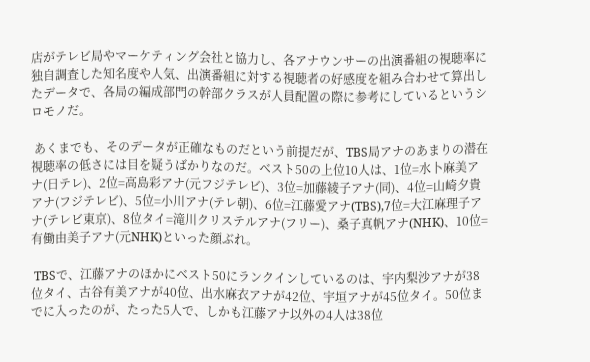店がテレビ局やマーケティング会社と協力し、各アナウンサーの出演番組の視聴率に独自調査した知名度や人気、出演番組に対する視聴者の好感度を組み合わせて算出したデータで、各局の編成部門の幹部クラスが人員配置の際に参考にしているというシロモノだ。

 あくまでも、そのデータが正確なものだという前提だが、TBS局アナのあまりの潜在視聴率の低さには目を疑うばかりなのだ。ベスト50の上位10人は、1位=水卜麻美アナ(日テレ)、2位=高島彩アナ(元フジテレビ)、3位=加藤綾子アナ(同)、4位=山崎夕貴アナ(フジテレビ)、5位=小川アナ(テレ朝)、6位=江藤愛アナ(TBS),7位=大江麻理子アナ(テレビ東京)、8位タイ=滝川クリステルアナ(フリー)、桑子真帆アナ(NHK)、10位=有働由美子アナ(元NHK)といった顔ぶれ。

 TBSで、江藤アナのほかにベスト50にランクインしているのは、宇内梨沙アナが38位タイ、古谷有美アナが40位、出水麻衣アナが42位、宇垣アナが45位タイ。50位までに入ったのが、たった5人で、しかも江藤アナ以外の4人は38位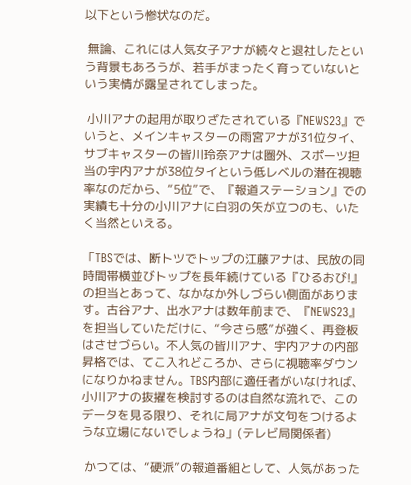以下という惨状なのだ。

 無論、これには人気女子アナが続々と退社したという背景もあろうが、若手がまったく育っていないという実情が露呈されてしまった。

 小川アナの起用が取りざたされている『NEWS23』でいうと、メインキャスターの雨宮アナが31位タイ、サブキャスターの皆川玲奈アナは圏外、スポーツ担当の宇内アナが38位タイという低レベルの潜在視聴率なのだから、“5位”で、『報道ステーション』での実績も十分の小川アナに白羽の矢が立つのも、いたく当然といえる。

「TBSでは、断トツでトップの江藤アナは、民放の同時間帯横並びトップを長年続けている『ひるおび!』の担当とあって、なかなか外しづらい側面があります。古谷アナ、出水アナは数年前まで、『NEWS23』を担当していただけに、“今さら感”が強く、再登板はさせづらい。不人気の皆川アナ、宇内アナの内部昇格では、てこ入れどころか、さらに視聴率ダウンになりかねません。TBS内部に適任者がいなければ、小川アナの抜擢を検討するのは自然な流れで、このデータを見る限り、それに局アナが文句をつけるような立場にないでしょうね」(テレビ局関係者)

 かつては、“硬派”の報道番組として、人気があった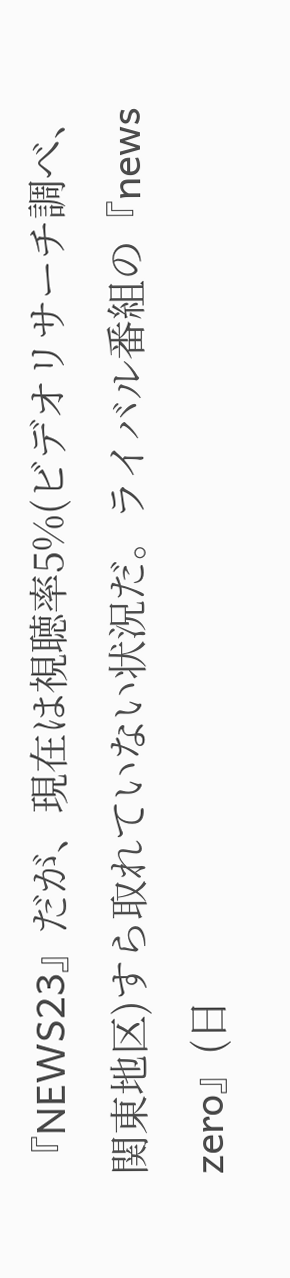『NEWS23』だが、現在は視聴率5%(ビデオリサーチ調べ、関東地区)すら取れていない状況だ。ライバル番組の『news zero』(日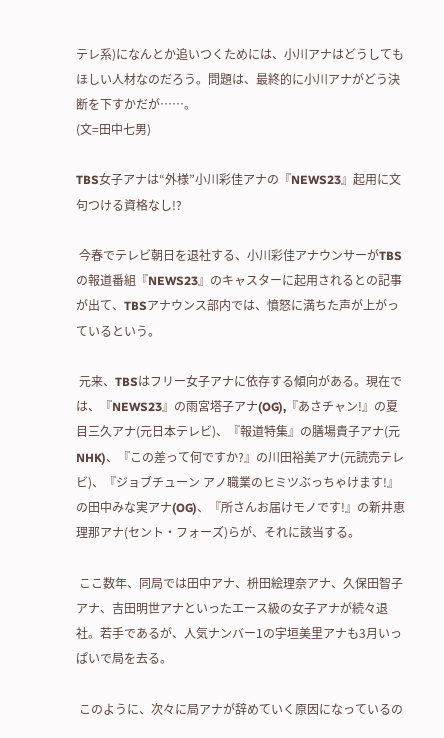テレ系)になんとか追いつくためには、小川アナはどうしてもほしい人材なのだろう。問題は、最終的に小川アナがどう決断を下すかだが……。
(文=田中七男)

TBS女子アナは“外様”小川彩佳アナの『NEWS23』起用に文句つける資格なし!?

 今春でテレビ朝日を退社する、小川彩佳アナウンサーがTBSの報道番組『NEWS23』のキャスターに起用されるとの記事が出て、TBSアナウンス部内では、憤怒に満ちた声が上がっているという。

 元来、TBSはフリー女子アナに依存する傾向がある。現在では、『NEWS23』の雨宮塔子アナ(OG),『あさチャン!』の夏目三久アナ(元日本テレビ)、『報道特集』の膳場貴子アナ(元NHK)、『この差って何ですか?』の川田裕美アナ(元読売テレビ)、『ジョブチューン アノ職業のヒミツぶっちゃけます!』の田中みな実アナ(OG)、『所さんお届けモノです!』の新井恵理那アナ(セント・フォーズ)らが、それに該当する。

 ここ数年、同局では田中アナ、枡田絵理奈アナ、久保田智子アナ、吉田明世アナといったエース級の女子アナが続々退社。若手であるが、人気ナンバー1の宇垣美里アナも3月いっぱいで局を去る。

 このように、次々に局アナが辞めていく原因になっているの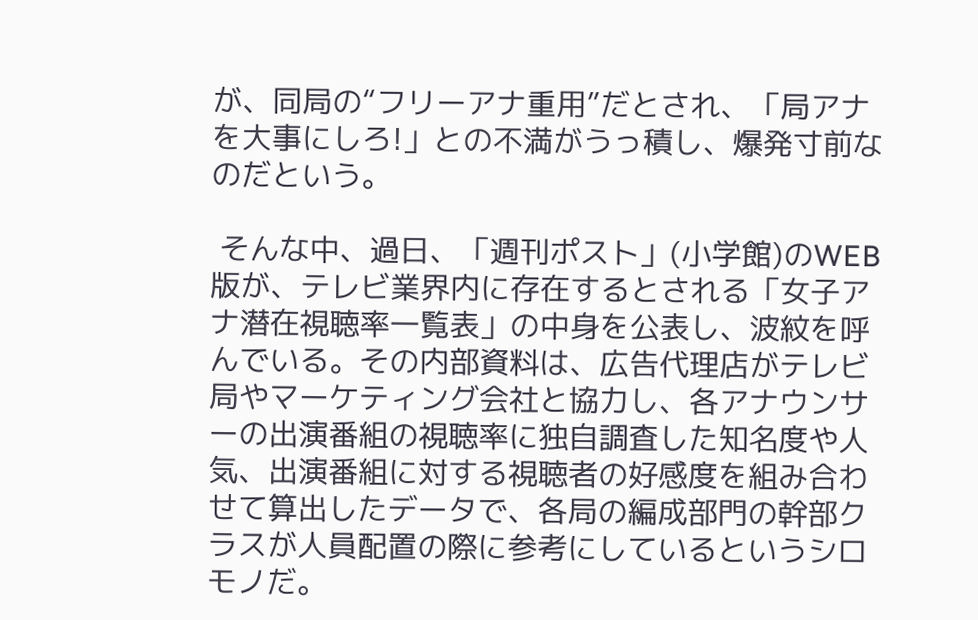が、同局の“フリーアナ重用”だとされ、「局アナを大事にしろ!」との不満がうっ積し、爆発寸前なのだという。

 そんな中、過日、「週刊ポスト」(小学館)のWEB版が、テレビ業界内に存在するとされる「女子アナ潜在視聴率一覧表」の中身を公表し、波紋を呼んでいる。その内部資料は、広告代理店がテレビ局やマーケティング会社と協力し、各アナウンサーの出演番組の視聴率に独自調査した知名度や人気、出演番組に対する視聴者の好感度を組み合わせて算出したデータで、各局の編成部門の幹部クラスが人員配置の際に参考にしているというシロモノだ。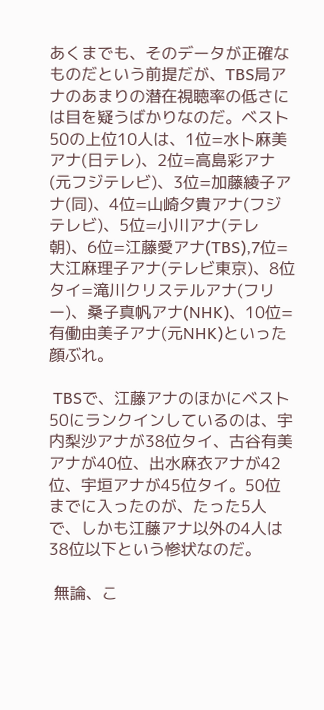あくまでも、そのデータが正確なものだという前提だが、TBS局アナのあまりの潜在視聴率の低さには目を疑うばかりなのだ。ベスト50の上位10人は、1位=水卜麻美アナ(日テレ)、2位=高島彩アナ(元フジテレビ)、3位=加藤綾子アナ(同)、4位=山崎夕貴アナ(フジテレビ)、5位=小川アナ(テレ朝)、6位=江藤愛アナ(TBS),7位=大江麻理子アナ(テレビ東京)、8位タイ=滝川クリステルアナ(フリー)、桑子真帆アナ(NHK)、10位=有働由美子アナ(元NHK)といった顔ぶれ。

 TBSで、江藤アナのほかにベスト50にランクインしているのは、宇内梨沙アナが38位タイ、古谷有美アナが40位、出水麻衣アナが42位、宇垣アナが45位タイ。50位までに入ったのが、たった5人で、しかも江藤アナ以外の4人は38位以下という惨状なのだ。

 無論、こ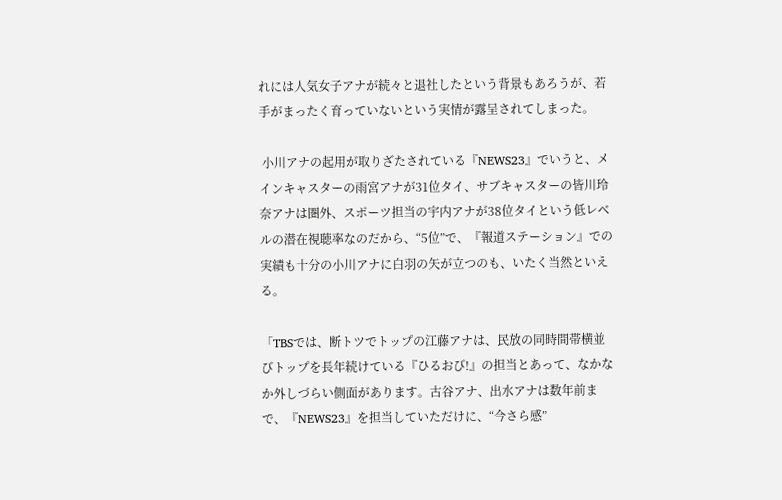れには人気女子アナが続々と退社したという背景もあろうが、若手がまったく育っていないという実情が露呈されてしまった。

 小川アナの起用が取りざたされている『NEWS23』でいうと、メインキャスターの雨宮アナが31位タイ、サブキャスターの皆川玲奈アナは圏外、スポーツ担当の宇内アナが38位タイという低レベルの潜在視聴率なのだから、“5位”で、『報道ステーション』での実績も十分の小川アナに白羽の矢が立つのも、いたく当然といえる。

「TBSでは、断トツでトップの江藤アナは、民放の同時間帯横並びトップを長年続けている『ひるおび!』の担当とあって、なかなか外しづらい側面があります。古谷アナ、出水アナは数年前まで、『NEWS23』を担当していただけに、“今さら感”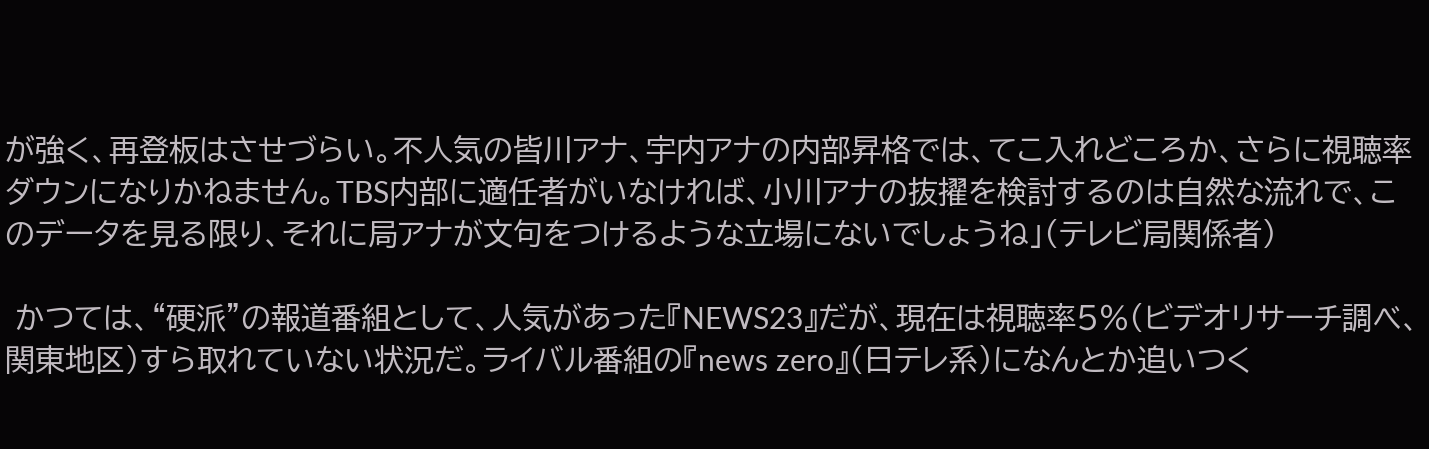が強く、再登板はさせづらい。不人気の皆川アナ、宇内アナの内部昇格では、てこ入れどころか、さらに視聴率ダウンになりかねません。TBS内部に適任者がいなければ、小川アナの抜擢を検討するのは自然な流れで、このデータを見る限り、それに局アナが文句をつけるような立場にないでしょうね」(テレビ局関係者)

 かつては、“硬派”の報道番組として、人気があった『NEWS23』だが、現在は視聴率5%(ビデオリサーチ調べ、関東地区)すら取れていない状況だ。ライバル番組の『news zero』(日テレ系)になんとか追いつく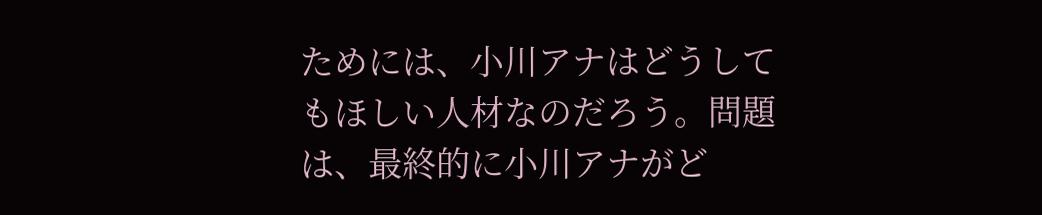ためには、小川アナはどうしてもほしい人材なのだろう。問題は、最終的に小川アナがど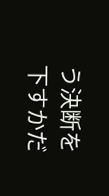う決断を下すかだ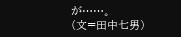が……。
(文=田中七男)